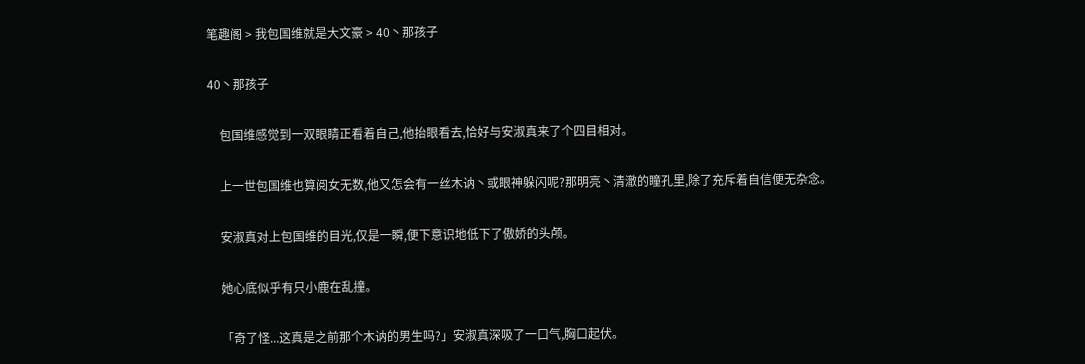笔趣阁 > 我包国维就是大文豪 > 40丶那孩子

40丶那孩子

    包国维感觉到一双眼睛正看着自己,他抬眼看去,恰好与安淑真来了个四目相对。

    上一世包国维也算阅女无数,他又怎会有一丝木讷丶或眼神躲闪呢?那明亮丶清澈的瞳孔里,除了充斥着自信便无杂念。

    安淑真对上包国维的目光,仅是一瞬,便下意识地低下了傲娇的头颅。

    她心底似乎有只小鹿在乱撞。

    「奇了怪...这真是之前那个木讷的男生吗?」安淑真深吸了一口气,胸口起伏。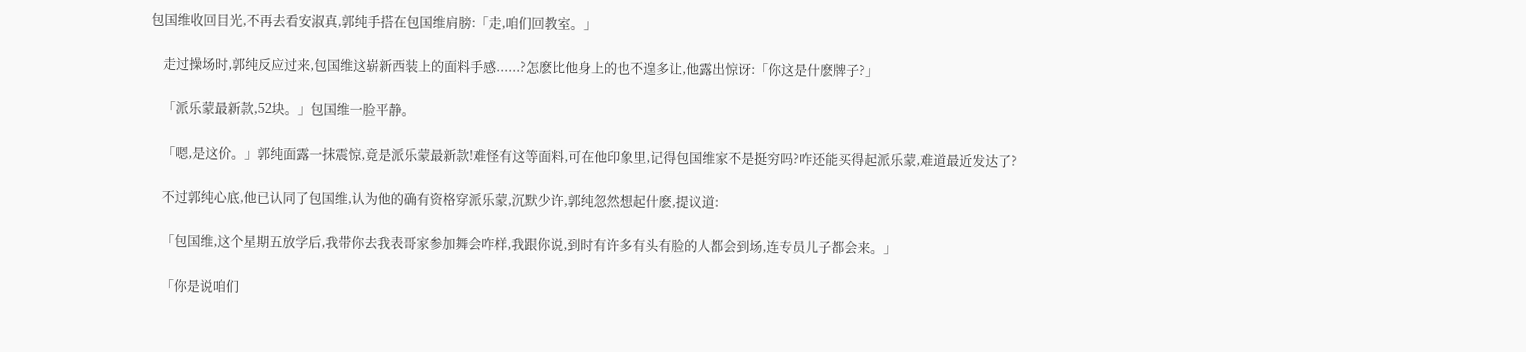包国维收回目光,不再去看安淑真,郭纯手搭在包国维肩膀:「走,咱们回教室。」

    走过操场时,郭纯反应过来,包国维这崭新西装上的面料手感......?怎麽比他身上的也不遑多让,他露出惊讶:「你这是什麽牌子?」

    「派乐蒙最新款,52块。」包国维一脸平静。

    「嗯,是这价。」郭纯面露一抹震惊,竟是派乐蒙最新款!难怪有这等面料,可在他印象里,记得包国维家不是挺穷吗?咋还能买得起派乐蒙,难道最近发达了?

    不过郭纯心底,他已认同了包国维,认为他的确有资格穿派乐蒙,沉默少许,郭纯忽然想起什麽,提议道:

    「包国维,这个星期五放学后,我带你去我表哥家参加舞会咋样,我跟你说,到时有许多有头有脸的人都会到场,连专员儿子都会来。」

    「你是说咱们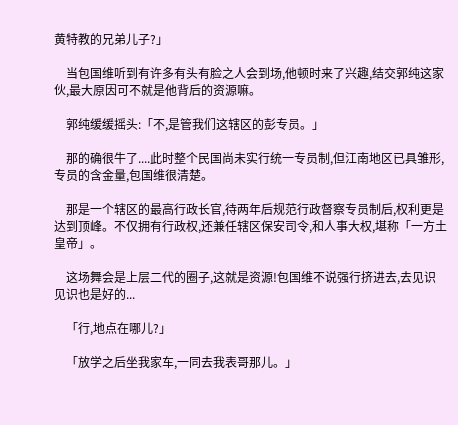黄特教的兄弟儿子?」

    当包国维听到有许多有头有脸之人会到场,他顿时来了兴趣,结交郭纯这家伙,最大原因可不就是他背后的资源嘛。

    郭纯缓缓摇头:「不,是管我们这辖区的彭专员。」

    那的确很牛了....此时整个民国尚未实行统一专员制,但江南地区已具雏形,专员的含金量,包国维很清楚。

    那是一个辖区的最高行政长官,待两年后规范行政督察专员制后,权利更是达到顶峰。不仅拥有行政权,还兼任辖区保安司令,和人事大权,堪称「一方土皇帝」。

    这场舞会是上层二代的圈子,这就是资源!包国维不说强行挤进去,去见识见识也是好的...

    「行,地点在哪儿?」

    「放学之后坐我家车,一同去我表哥那儿。」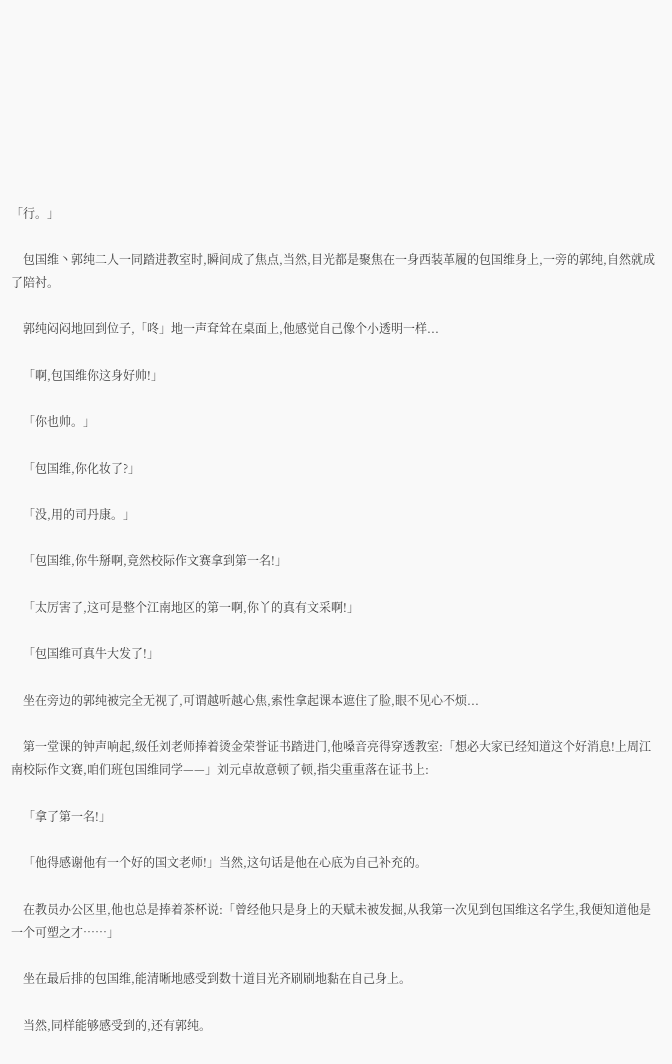「行。」

    包国维丶郭纯二人一同踏进教室时,瞬间成了焦点,当然,目光都是聚焦在一身西装革履的包国维身上,一旁的郭纯,自然就成了陪衬。

    郭纯闷闷地回到位子,「咚」地一声耷耸在桌面上,他感觉自己像个小透明一样...

    「啊,包国维你这身好帅!」

    「你也帅。」

    「包国维,你化妆了?」

    「没,用的司丹康。」

    「包国维,你牛掰啊,竟然校际作文赛拿到第一名!」

    「太厉害了,这可是整个江南地区的第一啊,你丫的真有文采啊!」

    「包国维可真牛大发了!」

    坐在旁边的郭纯被完全无视了,可谓越听越心焦,索性拿起课本遮住了脸,眼不见心不烦...

    第一堂课的钟声响起,级任刘老师捧着烫金荣誉证书踏进门,他嗓音亮得穿透教室:「想必大家已经知道这个好消息!上周江南校际作文赛,咱们班包国维同学——」刘元卓故意顿了顿,指尖重重落在证书上:

    「拿了第一名!」

    「他得感谢他有一个好的国文老师!」当然,这句话是他在心底为自己补充的。

    在教员办公区里,他也总是捧着茶杯说:「曾经他只是身上的天赋未被发掘,从我第一次见到包国维这名学生,我便知道他是一个可塑之才……」

    坐在最后排的包国维,能清晰地感受到数十道目光齐刷刷地黏在自己身上。

    当然,同样能够感受到的,还有郭纯。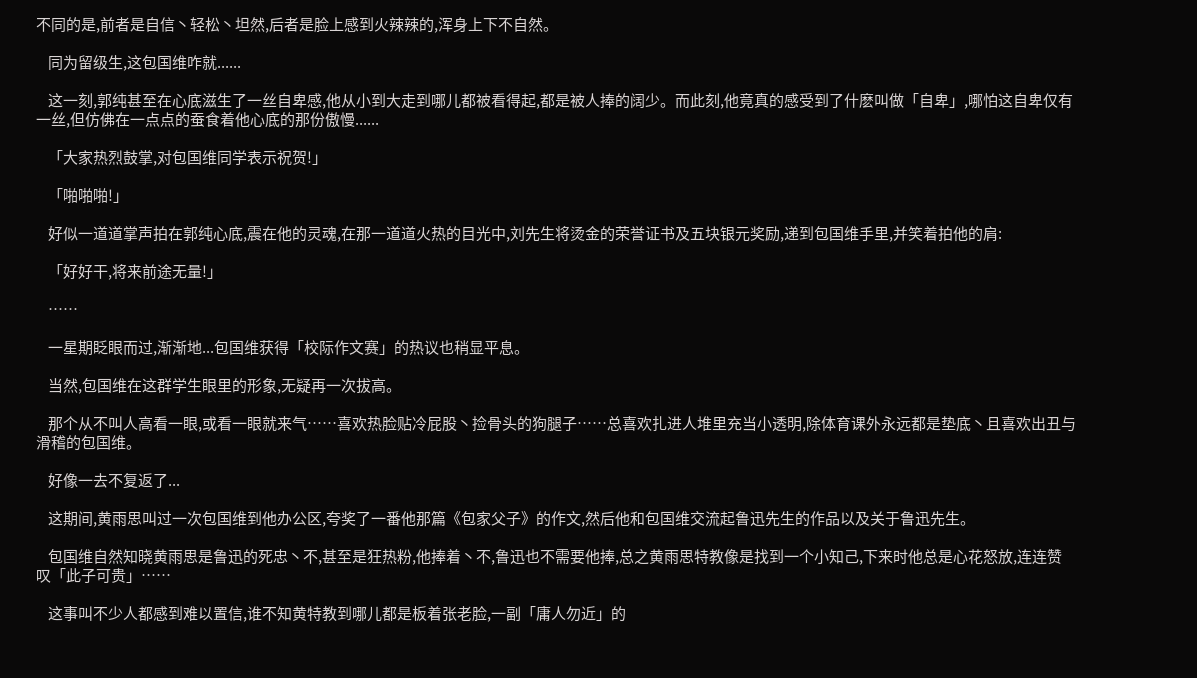不同的是,前者是自信丶轻松丶坦然,后者是脸上感到火辣辣的,浑身上下不自然。

    同为留级生,这包国维咋就......

    这一刻,郭纯甚至在心底滋生了一丝自卑感,他从小到大走到哪儿都被看得起,都是被人捧的阔少。而此刻,他竟真的感受到了什麽叫做「自卑」,哪怕这自卑仅有一丝,但仿佛在一点点的蚕食着他心底的那份傲慢......

    「大家热烈鼓掌,对包国维同学表示祝贺!」

    「啪啪啪!」

    好似一道道掌声拍在郭纯心底,震在他的灵魂,在那一道道火热的目光中,刘先生将烫金的荣誉证书及五块银元奖励,递到包国维手里,并笑着拍他的肩:

    「好好干,将来前途无量!」

    ……

    一星期眨眼而过,渐渐地...包国维获得「校际作文赛」的热议也稍显平息。

    当然,包国维在这群学生眼里的形象,无疑再一次拔高。

    那个从不叫人高看一眼,或看一眼就来气……喜欢热脸贴冷屁股丶捡骨头的狗腿子……总喜欢扎进人堆里充当小透明,除体育课外永远都是垫底丶且喜欢出丑与滑稽的包国维。

    好像一去不复返了...

    这期间,黄雨思叫过一次包国维到他办公区,夸奖了一番他那篇《包家父子》的作文,然后他和包国维交流起鲁迅先生的作品以及关于鲁迅先生。

    包国维自然知晓黄雨思是鲁迅的死忠丶不,甚至是狂热粉,他捧着丶不,鲁迅也不需要他捧,总之黄雨思特教像是找到一个小知己,下来时他总是心花怒放,连连赞叹「此子可贵」……

    这事叫不少人都感到难以置信,谁不知黄特教到哪儿都是板着张老脸,一副「庸人勿近」的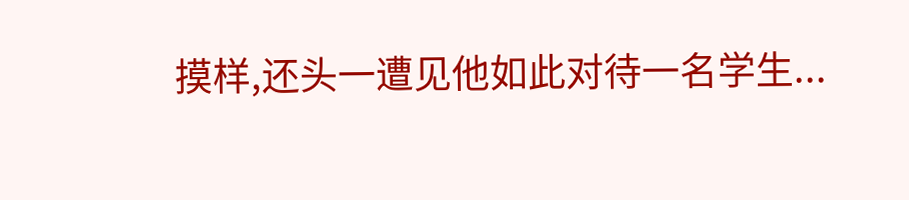摸样,还头一遭见他如此对待一名学生...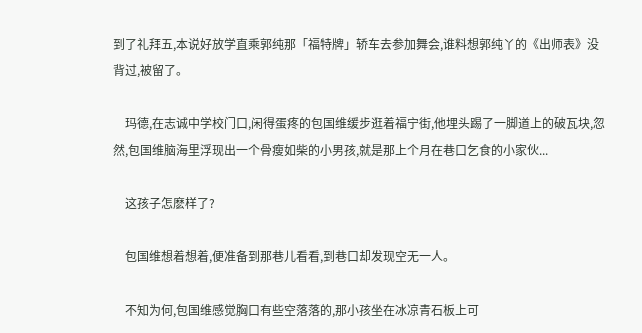到了礼拜五,本说好放学直乘郭纯那「福特牌」轿车去参加舞会,谁料想郭纯丫的《出师表》没背过,被留了。

    玛德,在志诚中学校门口,闲得蛋疼的包国维缓步逛着福宁街,他埋头踢了一脚道上的破瓦块,忽然,包国维脑海里浮现出一个骨瘦如柴的小男孩,就是那上个月在巷口乞食的小家伙...

    这孩子怎麽样了?

    包国维想着想着,便准备到那巷儿看看,到巷口却发现空无一人。

    不知为何,包国维感觉胸口有些空落落的,那小孩坐在冰凉青石板上可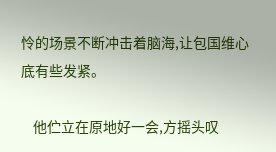怜的场景不断冲击着脑海,让包国维心底有些发紧。

    他伫立在原地好一会,方摇头叹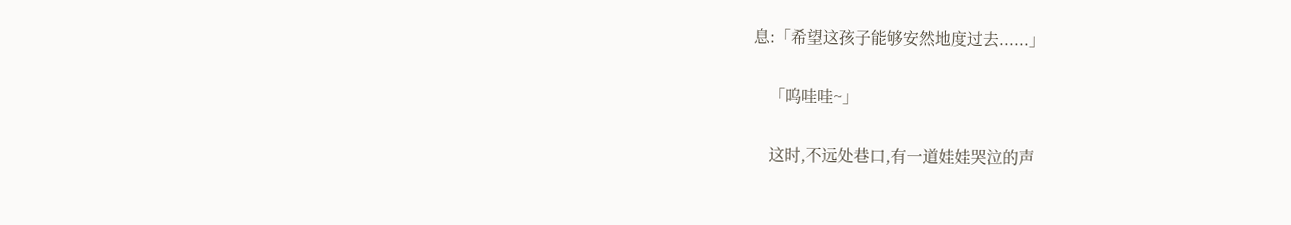息:「希望这孩子能够安然地度过去......」

    「呜哇哇~」

    这时,不远处巷口,有一道娃娃哭泣的声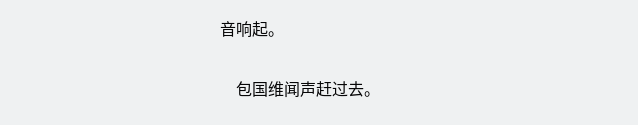音响起。

    包国维闻声赶过去。